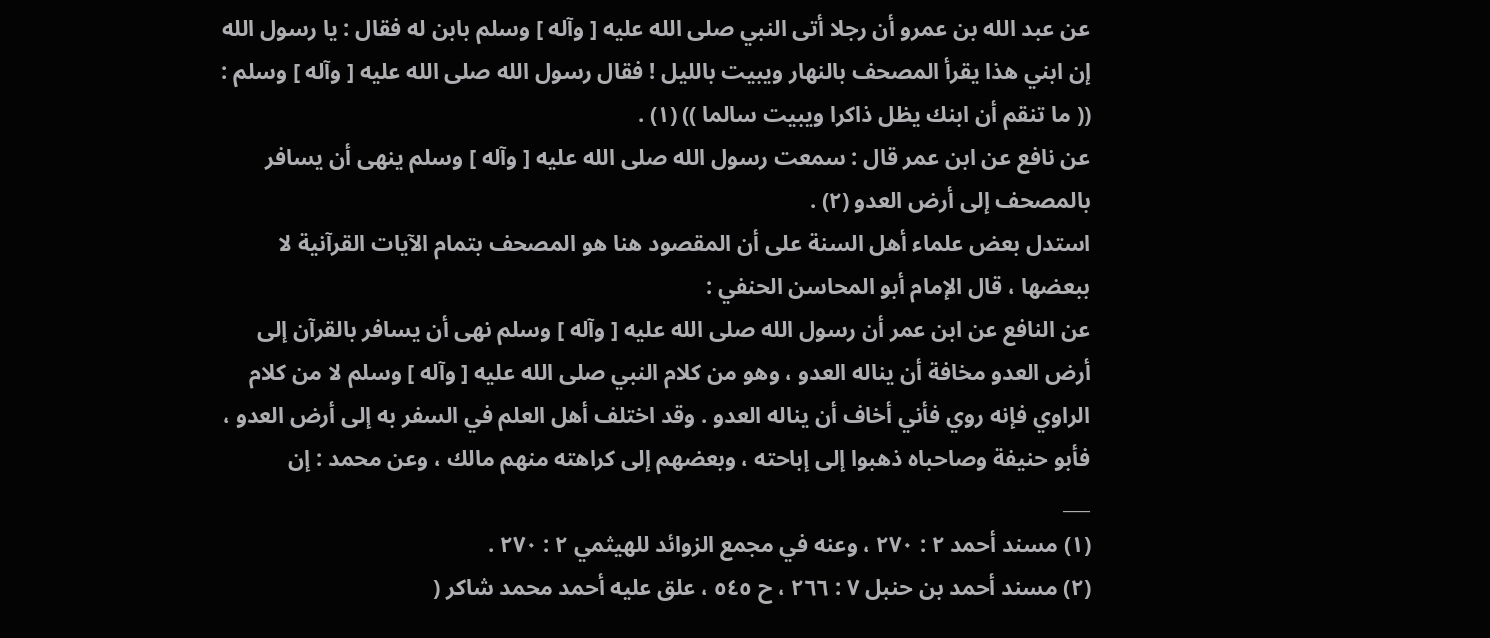عن عبد الله بن عمرو أن رجلا أتى النبي صلى الله عليه [ وآله ] وسلم بابن له فقال : يا رسول الله إن ابني هذا يقرأ المصحف بالنهار ويبيت بالليل ! فقال رسول الله صلى الله عليه [ وآله ] وسلم : (( ما تنقم أن ابنك يظل ذاكرا ويبيت سالما )) (١) .
عن نافع عن ابن عمر قال : سمعت رسول الله صلى الله عليه [ وآله ] وسلم ينهى أن يسافر بالمصحف إلى أرض العدو (٢) .
استدل بعض علماء أهل السنة على أن المقصود هنا هو المصحف بتمام الآيات القرآنية لا ببعضها ، قال الإمام أبو المحاسن الحنفي :
عن النافع عن ابن عمر أن رسول الله صلى الله عليه [ وآله ] وسلم نهى أن يسافر بالقرآن إلى أرض العدو مخافة أن يناله العدو ، وهو من كلام النبي صلى الله عليه [ وآله ] وسلم لا من كلام الراوي فإنه روي فأني أخاف أن يناله العدو . وقد اختلف أهل العلم في السفر به إلى أرض العدو ، فأبو حنيفة وصاحباه ذهبوا إلى إباحته ، وبعضهم إلى كراهته منهم مالك ، وعن محمد : إن
___
(١) مسند أحمد ٢ : ٢٧٠ ، وعنه في مجمع الزوائد للهيثمي ٢ : ٢٧٠ .
(٢) مسند أحمد بن حنبل ٧ : ٢٦٦ ، ح ٥٤٥ ، علق عليه أحمد محمد شاكر (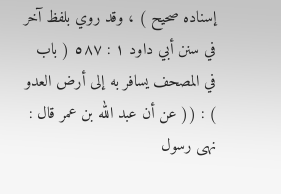إسناده صحيح ) ، وقد روي بلفظ آخر في سنن أبي داود ١ : ٥٨٧ ( باب في المصحف يسافر به إلى أرض العدو ) : (( عن أن عبد الله بن عمر قال : نهى رسول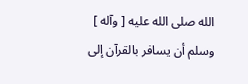الله صلى الله عليه [ وآله ] وسلم أن يسافر بالقرآن إلى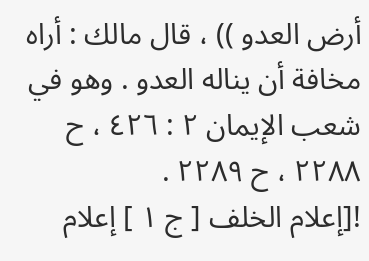أرض العدو )) ، قال مالك : أراه مخافة أن يناله العدو . وهو في شعب الإيمان ٢ : ٤٢٦ ، ح ٢٢٨٨ ، ح ٢٢٨٩ .
![إعلام الخلف [ ج ١ ] إعلام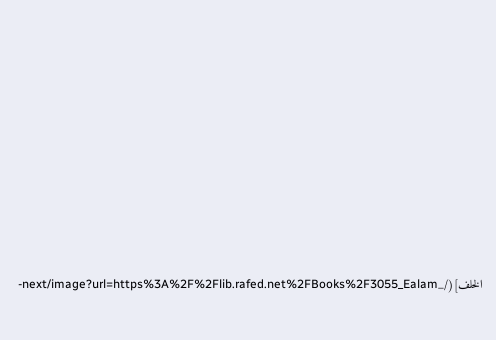الخلف](/_next/image?url=https%3A%2F%2Flib.rafed.net%2FBooks%2F3055_Ealam-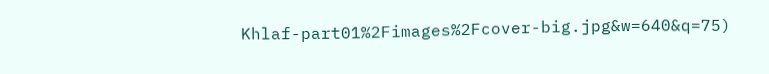Khlaf-part01%2Fimages%2Fcover-big.jpg&w=640&q=75)